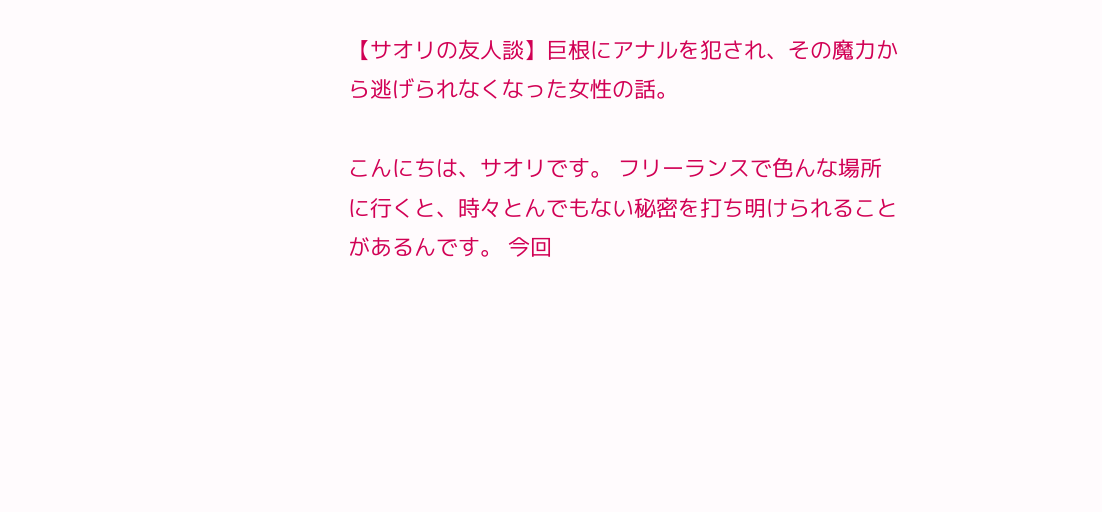【サオリの友人談】巨根にアナルを犯され、その魔力から逃げられなくなった女性の話。

こんにちは、サオリです。 フリーランスで色んな場所に行くと、時々とんでもない秘密を打ち明けられることがあるんです。 今回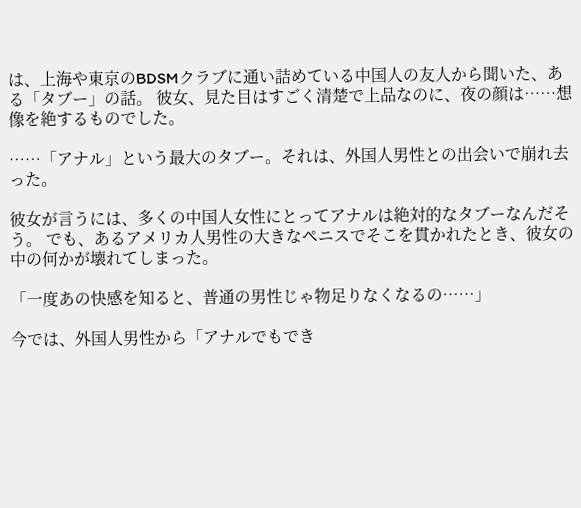は、上海や東京のBDSMクラブに通い詰めている中国人の友人から聞いた、ある「タブー」の話。 彼女、見た目はすごく清楚で上品なのに、夜の顔は……想像を絶するものでした。

……「アナル」という最大のタブー。それは、外国人男性との出会いで崩れ去った。

彼女が言うには、多くの中国人女性にとってアナルは絶対的なタブーなんだそう。 でも、あるアメリカ人男性の大きなペニスでそこを貫かれたとき、彼女の中の何かが壊れてしまった。

「一度あの快感を知ると、普通の男性じゃ物足りなくなるの……」

今では、外国人男性から「アナルでもでき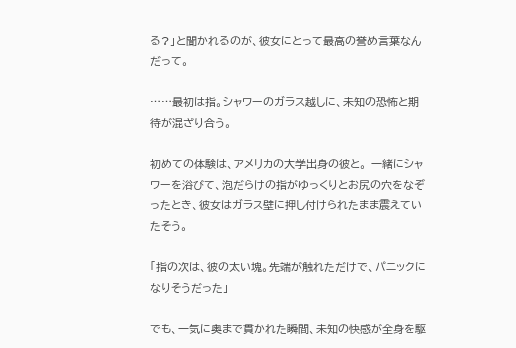る?」と聞かれるのが、彼女にとって最高の誉め言葉なんだって。

……最初は指。シャワーのガラス越しに、未知の恐怖と期待が混ざり合う。

初めての体験は、アメリカの大学出身の彼と。 一緒にシャワーを浴びて、泡だらけの指がゆっくりとお尻の穴をなぞったとき、彼女はガラス壁に押し付けられたまま震えていたそう。

「指の次は、彼の太い塊。先端が触れただけで、パニックになりそうだった」

でも、一気に奥まで貫かれた瞬間、未知の快感が全身を駆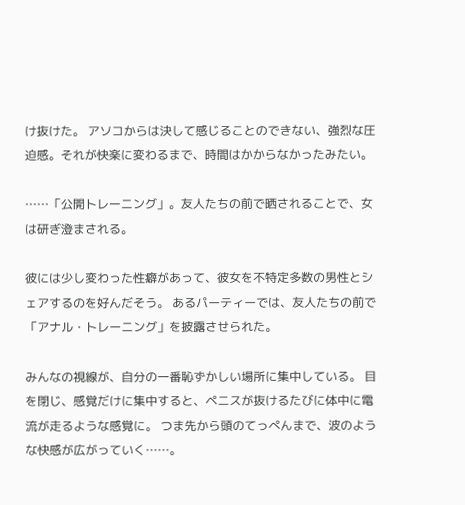け抜けた。 アソコからは決して感じることのできない、強烈な圧迫感。それが快楽に変わるまで、時間はかからなかったみたい。

……「公開トレーニング」。友人たちの前で晒されることで、女は研ぎ澄まされる。

彼には少し変わった性癖があって、彼女を不特定多数の男性とシェアするのを好んだそう。 あるパーティーでは、友人たちの前で「アナル・トレーニング」を披露させられた。

みんなの視線が、自分の一番恥ずかしい場所に集中している。 目を閉じ、感覚だけに集中すると、ペニスが抜けるたびに体中に電流が走るような感覚に。 つま先から頭のてっぺんまで、波のような快感が広がっていく……。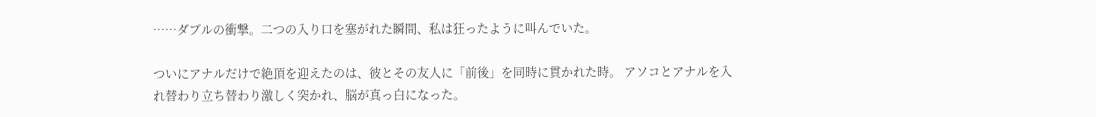……ダブルの衝撃。二つの入り口を塞がれた瞬間、私は狂ったように叫んでいた。

ついにアナルだけで絶頂を迎えたのは、彼とその友人に「前後」を同時に貫かれた時。 アソコとアナルを入れ替わり立ち替わり激しく突かれ、脳が真っ白になった。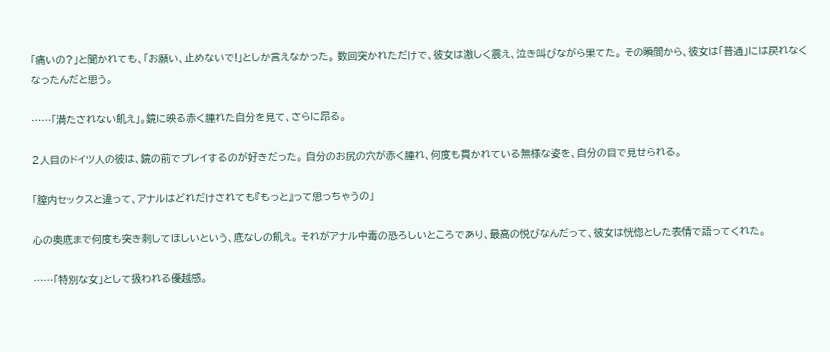「痛いの?」と聞かれても、「お願い、止めないで!」としか言えなかった。 数回突かれただけで、彼女は激しく震え、泣き叫びながら果てた。 その瞬間から、彼女は「普通」には戻れなくなったんだと思う。

……「満たされない飢え」。鏡に映る赤く腫れた自分を見て、さらに昂る。

2人目のドイツ人の彼は、鏡の前でプレイするのが好きだった。 自分のお尻の穴が赤く腫れ、何度も貫かれている無様な姿を、自分の目で見せられる。

「膣内セックスと違って、アナルはどれだけされても『もっと』って思っちゃうの」

心の奥底まで何度も突き刺してほしいという、底なしの飢え。 それがアナル中毒の恐ろしいところであり、最高の悦びなんだって、彼女は恍惚とした表情で語ってくれた。

……「特別な女」として扱われる優越感。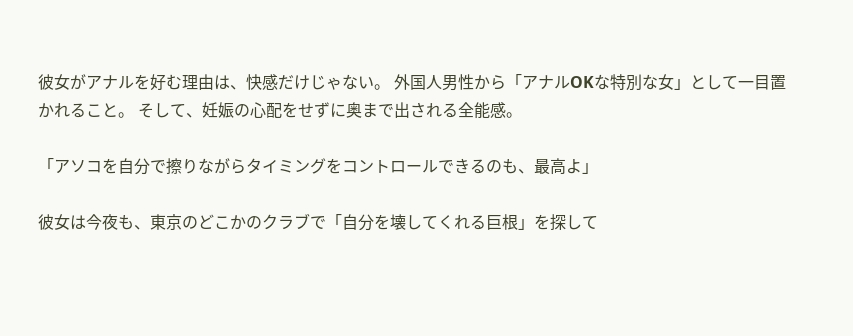彼女がアナルを好む理由は、快感だけじゃない。 外国人男性から「アナルOKな特別な女」として一目置かれること。 そして、妊娠の心配をせずに奥まで出される全能感。

「アソコを自分で擦りながらタイミングをコントロールできるのも、最高よ」

彼女は今夜も、東京のどこかのクラブで「自分を壊してくれる巨根」を探して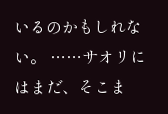いるのかもしれない。 ……サオリにはまだ、そこま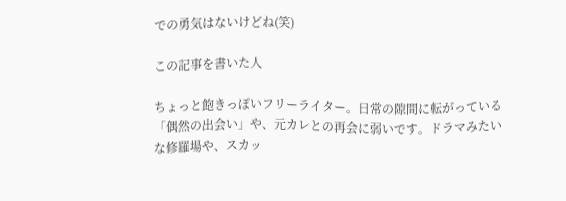での勇気はないけどね(笑)

この記事を書いた人

ちょっと飽きっぽいフリーライター。日常の隙間に転がっている「偶然の出会い」や、元カレとの再会に弱いです。ドラマみたいな修羅場や、スカッ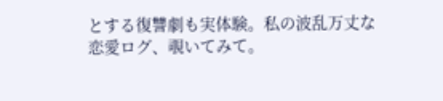とする復讐劇も実体験。私の波乱万丈な恋愛ログ、覗いてみて。